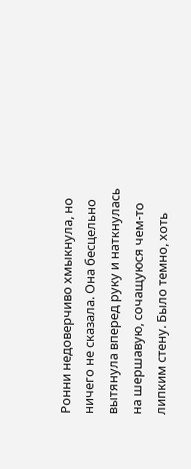Ронни недоверчиво хмыкнула, но ничего не сказала. Она бесцельно вытянула вперед руку и наткнулась на шершавую, сочащуюся чем-то липким стену. Было темно, хоть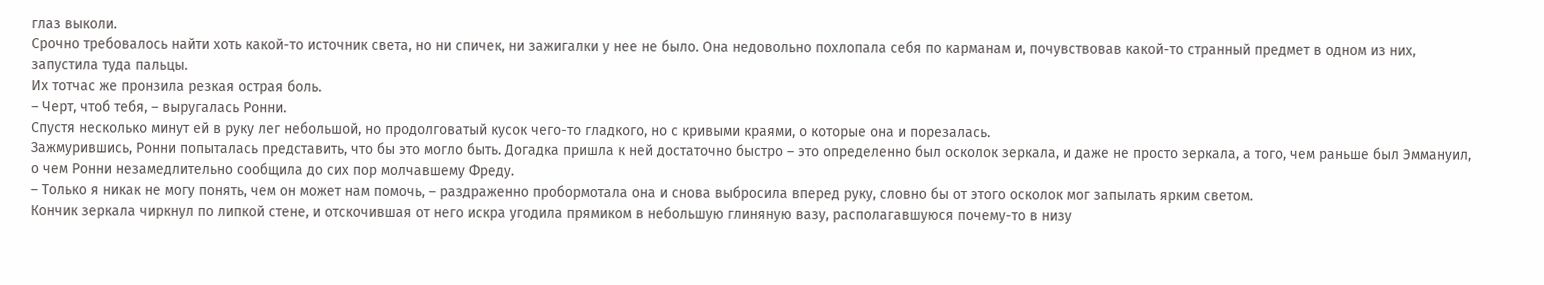глаз выколи.
Срочно требовалось найти хоть какой-то источник света, но ни спичек, ни зажигалки у нее не было. Она недовольно похлопала себя по карманам и, почувствовав какой-то странный предмет в одном из них, запустила туда пальцы.
Их тотчас же пронзила резкая острая боль.
– Черт, чтоб тебя, – выругалась Ронни.
Спустя несколько минут ей в руку лег небольшой, но продолговатый кусок чего-то гладкого, но с кривыми краями, о которые она и порезалась.
Зажмурившись, Ронни попыталась представить, что бы это могло быть. Догадка пришла к ней достаточно быстро – это определенно был осколок зеркала, и даже не просто зеркала, а того, чем раньше был Эммануил, о чем Ронни незамедлительно сообщила до сих пор молчавшему Фреду.
– Только я никак не могу понять, чем он может нам помочь, – раздраженно пробормотала она и снова выбросила вперед руку, словно бы от этого осколок мог запылать ярким светом.
Кончик зеркала чиркнул по липкой стене, и отскочившая от него искра угодила прямиком в небольшую глиняную вазу, располагавшуюся почему-то в низу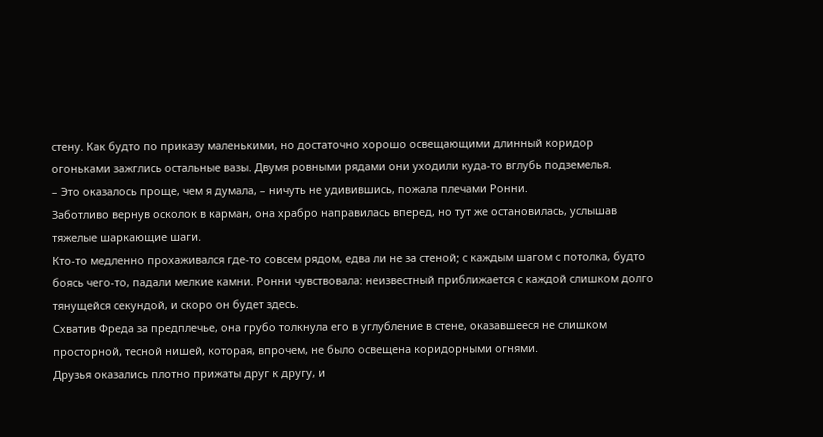стену. Как будто по приказу маленькими, но достаточно хорошо освещающими длинный коридор огоньками зажглись остальные вазы. Двумя ровными рядами они уходили куда-то вглубь подземелья.
– Это оказалось проще, чем я думала, – ничуть не удивившись, пожала плечами Ронни.
Заботливо вернув осколок в карман, она храбро направилась вперед, но тут же остановилась, услышав тяжелые шаркающие шаги.
Кто-то медленно прохаживался где-то совсем рядом, едва ли не за стеной; с каждым шагом с потолка, будто боясь чего-то, падали мелкие камни. Ронни чувствовала: неизвестный приближается с каждой слишком долго тянущейся секундой, и скоро он будет здесь.
Схватив Фреда за предплечье, она грубо толкнула его в углубление в стене, оказавшееся не слишком просторной, тесной нишей, которая, впрочем, не было освещена коридорными огнями.
Друзья оказались плотно прижаты друг к другу, и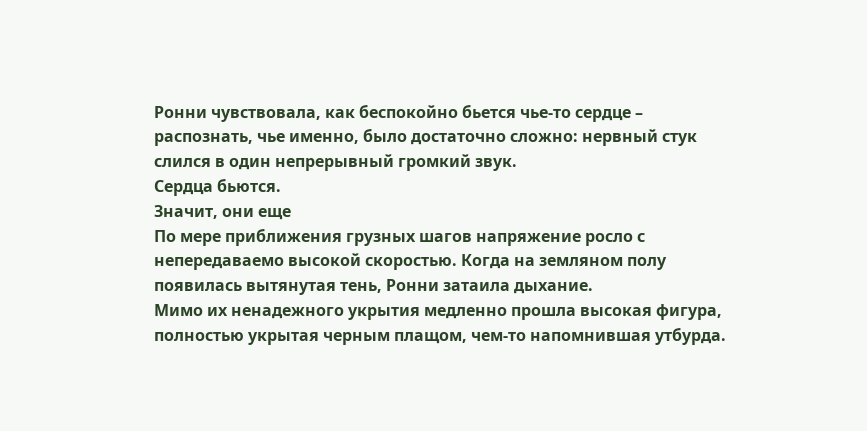Ронни чувствовала, как беспокойно бьется чье-то сердце – распознать, чье именно, было достаточно сложно: нервный стук слился в один непрерывный громкий звук.
Сердца бьются.
Значит, они еще
По мере приближения грузных шагов напряжение росло с непередаваемо высокой скоростью. Когда на земляном полу появилась вытянутая тень, Ронни затаила дыхание.
Мимо их ненадежного укрытия медленно прошла высокая фигура, полностью укрытая черным плащом, чем-то напомнившая утбурда.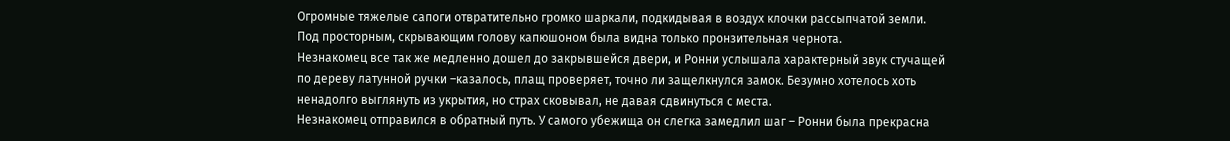Огромные тяжелые сапоги отвратительно громко шаркали, подкидывая в воздух клочки рассыпчатой земли. Под просторным, скрывающим голову капюшоном была видна только пронзительная чернота.
Незнакомец все так же медленно дошел до закрывшейся двери, и Ронни услышала характерный звук стучащей по дереву латунной ручки –казалось, плащ проверяет, точно ли защелкнулся замок. Безумно хотелось хоть ненадолго выглянуть из укрытия, но страх сковывал, не давая сдвинуться с места.
Незнакомец отправился в обратный путь. У самого убежища он слегка замедлил шаг – Ронни была прекрасна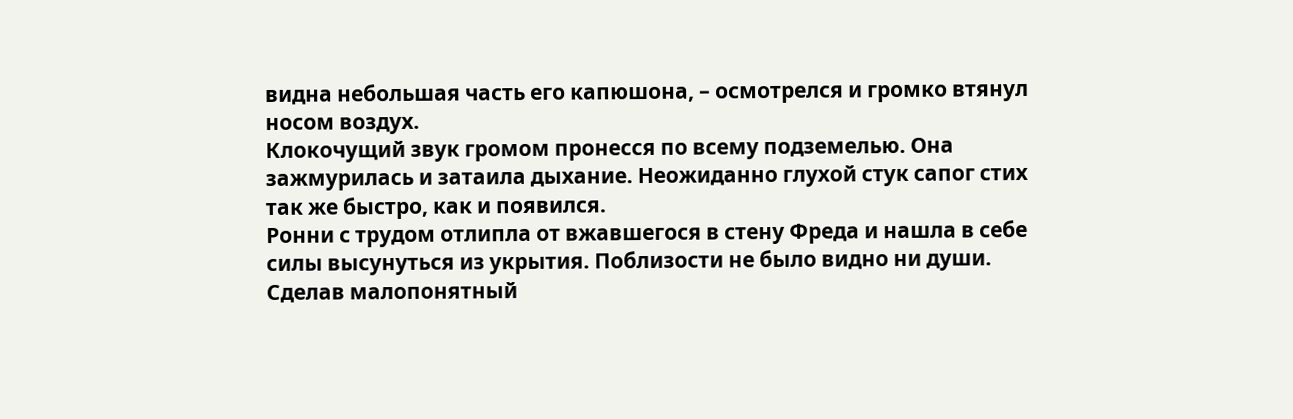видна небольшая часть его капюшона, – осмотрелся и громко втянул носом воздух.
Клокочущий звук громом пронесся по всему подземелью. Она зажмурилась и затаила дыхание. Неожиданно глухой стук сапог стих так же быстро, как и появился.
Ронни с трудом отлипла от вжавшегося в стену Фреда и нашла в себе силы высунуться из укрытия. Поблизости не было видно ни души. Сделав малопонятный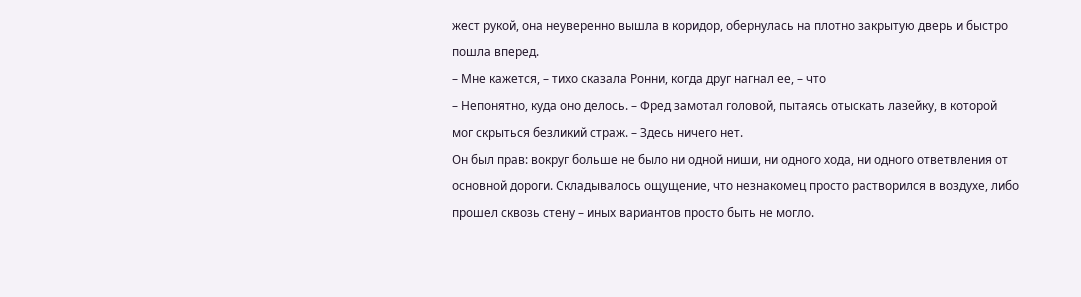жест рукой, она неуверенно вышла в коридор, обернулась на плотно закрытую дверь и быстро пошла вперед.
– Мне кажется, – тихо сказала Ронни, когда друг нагнал ее, – что
– Непонятно, куда оно делось. – Фред замотал головой, пытаясь отыскать лазейку, в которой мог скрыться безликий страж. – Здесь ничего нет.
Он был прав: вокруг больше не было ни одной ниши, ни одного хода, ни одного ответвления от основной дороги. Складывалось ощущение, что незнакомец просто растворился в воздухе, либо прошел сквозь стену – иных вариантов просто быть не могло.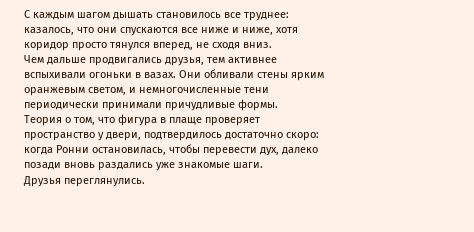С каждым шагом дышать становилось все труднее: казалось, что они спускаются все ниже и ниже, хотя коридор просто тянулся вперед, не сходя вниз.
Чем дальше продвигались друзья, тем активнее вспыхивали огоньки в вазах. Они обливали стены ярким оранжевым светом, и немногочисленные тени периодически принимали причудливые формы.
Теория о том, что фигура в плаще проверяет пространство у двери, подтвердилось достаточно скоро: когда Ронни остановилась, чтобы перевести дух, далеко позади вновь раздались уже знакомые шаги.
Друзья переглянулись.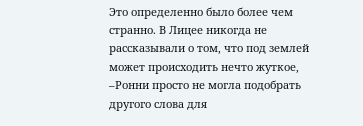Это определенно было более чем странно. В Лицее никогда не рассказывали о том, что под землей может происходить нечто жуткое, –Ронни просто не могла подобрать другого слова для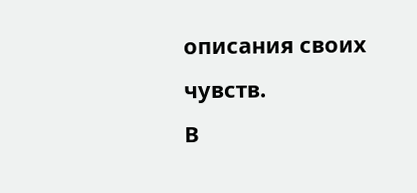описания своих чувств.
В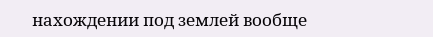нахождении под землей вообще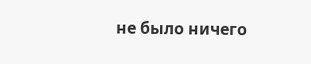не было ничего